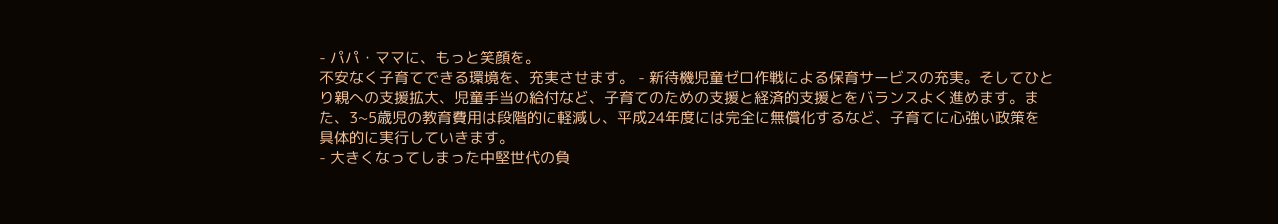- パパ・ママに、もっと笑顔を。
不安なく子育てできる環境を、充実させます。 - 新待機児童ゼロ作戦による保育サービスの充実。そしてひとり親への支援拡大、児童手当の給付など、子育てのための支援と経済的支援とをバランスよく進めます。また、3~5歳児の教育費用は段階的に軽減し、平成24年度には完全に無償化するなど、子育てに心強い政策を具体的に実行していきます。
- 大きくなってしまった中堅世代の負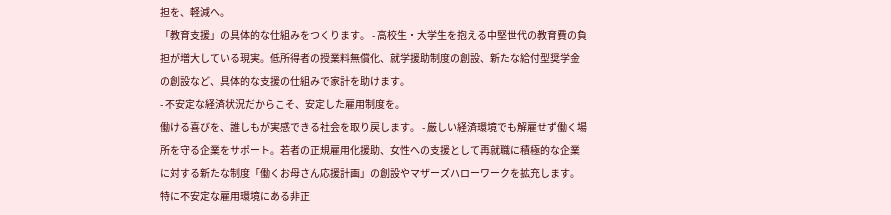担を、軽減へ。
「教育支援」の具体的な仕組みをつくります。 - 高校生・大学生を抱える中堅世代の教育費の負担が増大している現実。低所得者の授業料無償化、就学援助制度の創設、新たな給付型奨学金の創設など、具体的な支援の仕組みで家計を助けます。
- 不安定な経済状況だからこそ、安定した雇用制度を。
働ける喜びを、誰しもが実感できる社会を取り戻します。 - 厳しい経済環境でも解雇せず働く場所を守る企業をサポート。若者の正規雇用化援助、女性への支援として再就職に積極的な企業に対する新たな制度「働くお母さん応援計画」の創設やマザーズハローワークを拡充します。特に不安定な雇用環境にある非正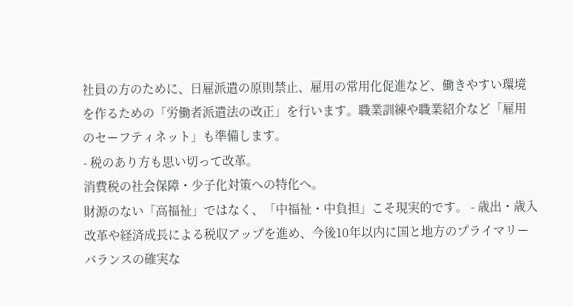社員の方のために、日雇派遣の原則禁止、雇用の常用化促進など、働きやすい環境を作るための「労働者派遣法の改正」を行います。職業訓練や職業紹介など「雇用のセーフティネット」も準備します。
- 税のあり方も思い切って改革。
消費税の社会保障・少子化対策への特化へ。
財源のない「高福祉」ではなく、「中福祉・中負担」こそ現実的です。 - 歳出・歳入改革や経済成長による税収アップを進め、今後10年以内に国と地方のプライマリーバランスの確実な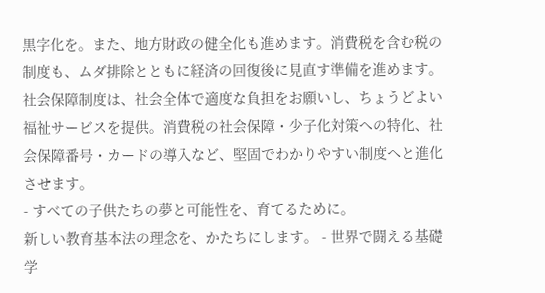黒字化を。また、地方財政の健全化も進めます。消費税を含む税の制度も、ムダ排除とともに経済の回復後に見直す準備を進めます。社会保障制度は、社会全体で適度な負担をお願いし、ちょうどよい福祉サービスを提供。消費税の社会保障・少子化対策への特化、社会保障番号・カードの導入など、堅固でわかりやすい制度へと進化させます。
- すべての子供たちの夢と可能性を、育てるために。
新しい教育基本法の理念を、かたちにします。 - 世界で闘える基礎学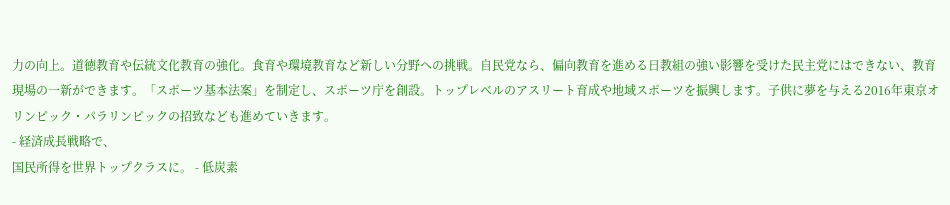力の向上。道徳教育や伝統文化教育の強化。食育や環境教育など新しい分野への挑戦。自民党なら、偏向教育を進める日教組の強い影響を受けた民主党にはできない、教育現場の一新ができます。「スポーツ基本法案」を制定し、スポーツ庁を創設。トップレベルのアスリート育成や地域スポーツを振興します。子供に夢を与える2016年東京オリンピック・パラリンピックの招致なども進めていきます。
- 経済成長戦略で、
国民所得を世界トップクラスに。 - 低炭素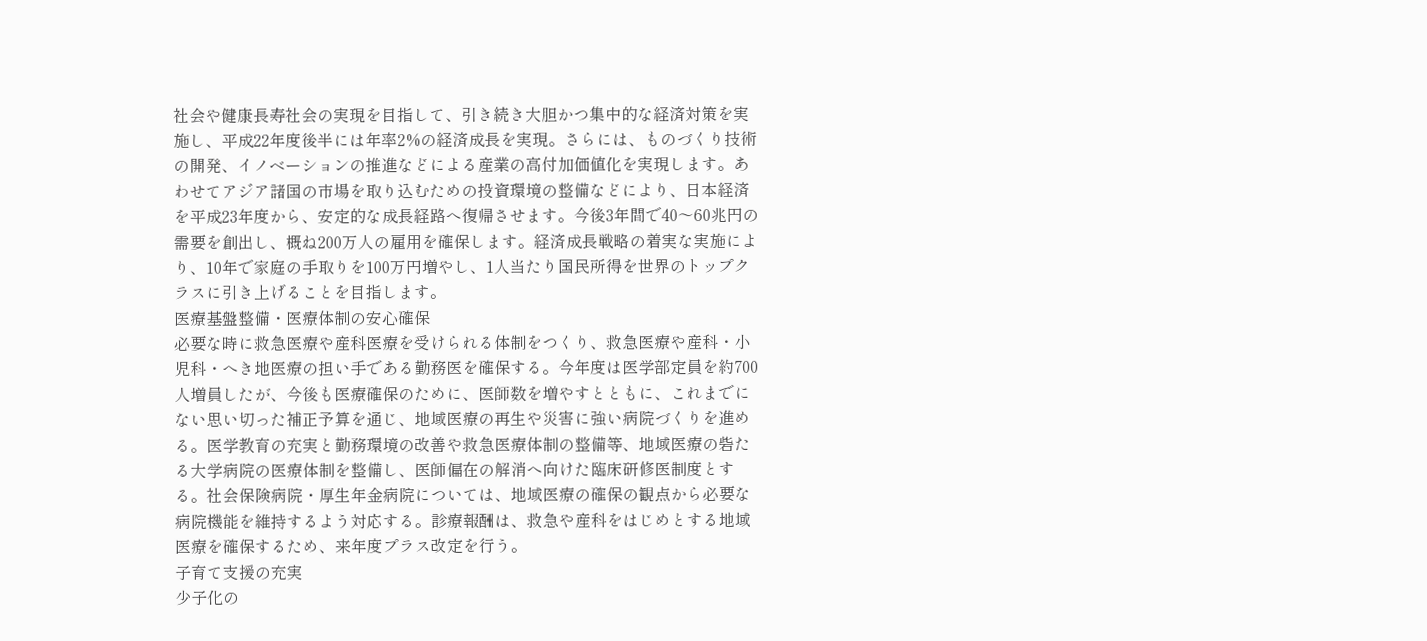社会や健康長寿社会の実現を目指して、引き続き大胆かつ集中的な経済対策を実施し、平成22年度後半には年率2%の経済成長を実現。さらには、ものづくり技術の開発、イノベーションの推進などによる産業の高付加価値化を実現します。あわせてアジア諸国の市場を取り込むための投資環境の整備などにより、日本経済を平成23年度から、安定的な成長経路へ復帰させます。今後3年間で40〜60兆円の需要を創出し、概ね200万人の雇用を確保します。経済成長戦略の着実な実施により、10年で家庭の手取りを100万円増やし、1人当たり国民所得を世界のトップクラスに引き上げることを目指します。
医療基盤整備・医療体制の安心確保
必要な時に救急医療や産科医療を受けられる体制をつくり、救急医療や産科・小児科・へき地医療の担い手である勤務医を確保する。今年度は医学部定員を約700人増員したが、今後も医療確保のために、医師数を増やすとともに、これまでにない思い切った補正予算を通じ、地域医療の再生や災害に強い病院づくりを進める。医学教育の充実と勤務環境の改善や救急医療体制の整備等、地域医療の砦たる大学病院の医療体制を整備し、医師偏在の解消へ向けた臨床研修医制度とする。社会保険病院・厚生年金病院については、地域医療の確保の観点から必要な病院機能を維持するよう対応する。診療報酬は、救急や産科をはじめとする地域医療を確保するため、来年度プラス改定を行う。
子育て支援の充実
少子化の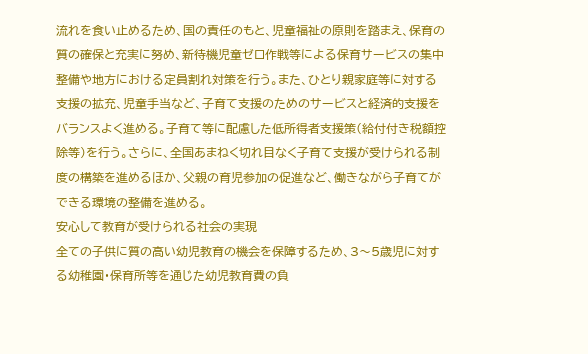流れを食い止めるため、国の責任のもと、児童福祉の原則を踏まえ、保育の質の確保と充実に努め、新待機児童ゼロ作戦等による保育サービスの集中整備や地方における定員割れ対策を行う。また、ひとり親家庭等に対する支援の拡充、児童手当など、子育て支援のためのサービスと経済的支援をバランスよく進める。子育て等に配慮した低所得者支援策(給付付き税額控除等)を行う。さらに、全国あまねく切れ目なく子育て支援が受けられる制度の構築を進めるほか、父親の育児参加の促進など、働きながら子育てができる環境の整備を進める。
安心して教育が受けられる社会の実現
全ての子供に質の高い幼児教育の機会を保障するため、3〜5歳児に対する幼稚園・保育所等を通じた幼児教育費の負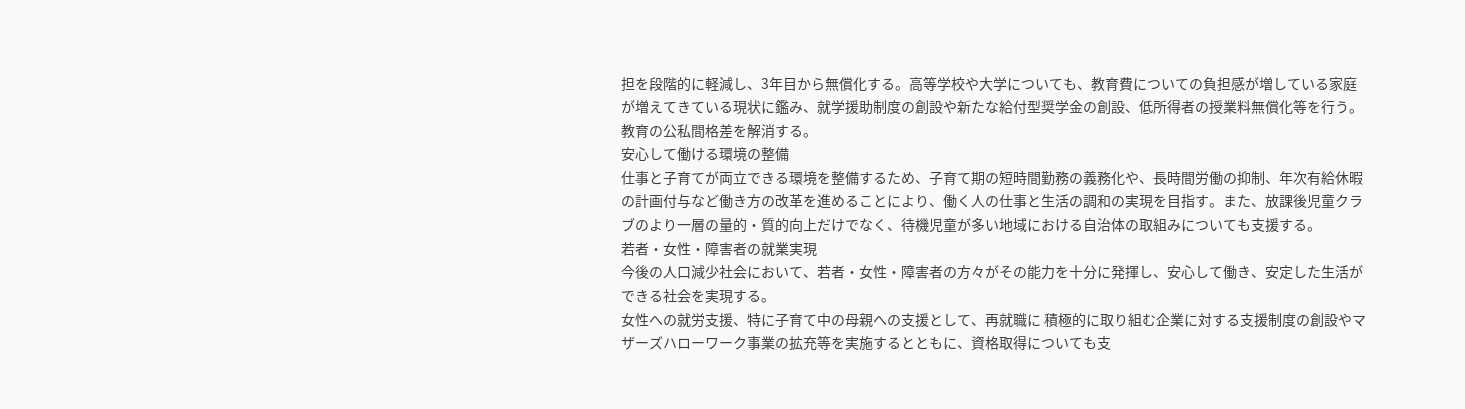担を段階的に軽減し、3年目から無償化する。高等学校や大学についても、教育費についての負担感が増している家庭が増えてきている現状に鑑み、就学援助制度の創設や新たな給付型奨学金の創設、低所得者の授業料無償化等を行う。教育の公私間格差を解消する。
安心して働ける環境の整備
仕事と子育てが両立できる環境を整備するため、子育て期の短時間勤務の義務化や、長時間労働の抑制、年次有給休暇の計画付与など働き方の改革を進めることにより、働く人の仕事と生活の調和の実現を目指す。また、放課後児童クラブのより一層の量的・質的向上だけでなく、待機児童が多い地域における自治体の取組みについても支援する。
若者・女性・障害者の就業実現
今後の人口減少社会において、若者・女性・障害者の方々がその能力を十分に発揮し、安心して働き、安定した生活ができる社会を実現する。
女性への就労支援、特に子育て中の母親への支援として、再就職に 積極的に取り組む企業に対する支援制度の創設やマザーズハローワーク事業の拡充等を実施するとともに、資格取得についても支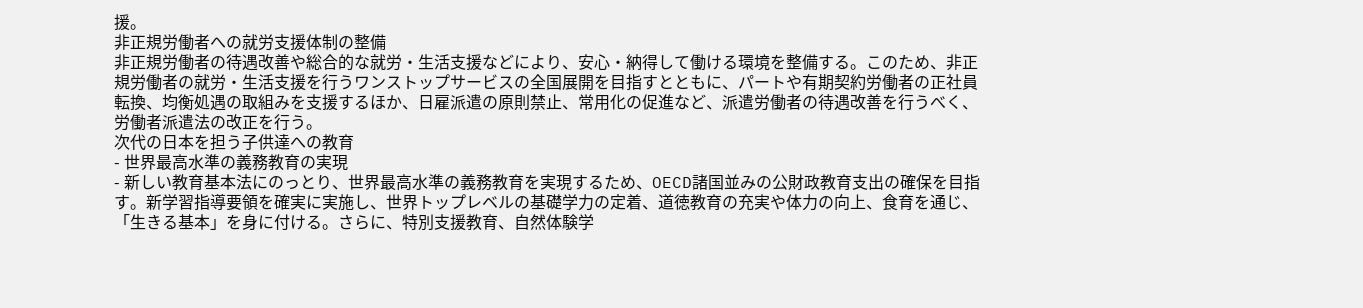援。
非正規労働者への就労支援体制の整備
非正規労働者の待遇改善や総合的な就労・生活支援などにより、安心・納得して働ける環境を整備する。このため、非正規労働者の就労・生活支援を行うワンストップサービスの全国展開を目指すとともに、パートや有期契約労働者の正社員転換、均衡処遇の取組みを支援するほか、日雇派遣の原則禁止、常用化の促進など、派遣労働者の待遇改善を行うべく、労働者派遣法の改正を行う。
次代の日本を担う子供達への教育
- 世界最高水準の義務教育の実現
- 新しい教育基本法にのっとり、世界最高水準の義務教育を実現するため、OECD諸国並みの公財政教育支出の確保を目指す。新学習指導要領を確実に実施し、世界トップレベルの基礎学力の定着、道徳教育の充実や体力の向上、食育を通じ、「生きる基本」を身に付ける。さらに、特別支援教育、自然体験学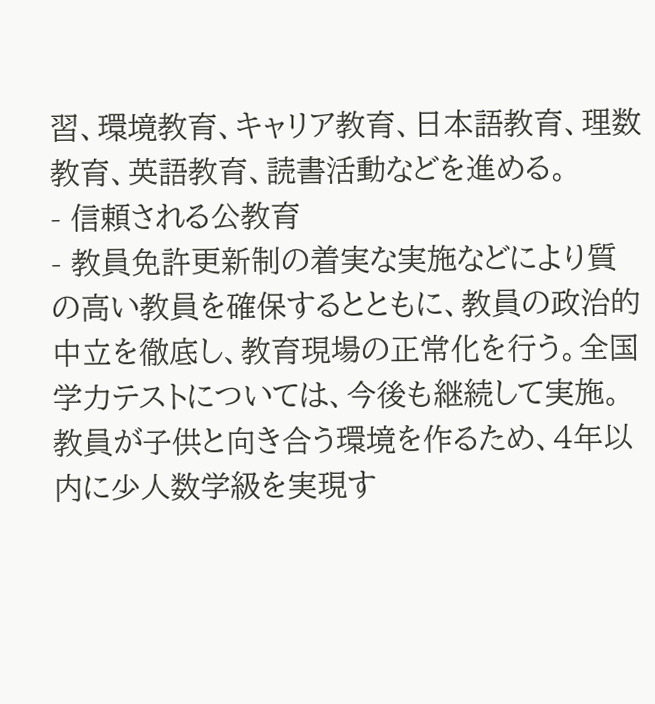習、環境教育、キャリア教育、日本語教育、理数教育、英語教育、読書活動などを進める。
- 信頼される公教育
- 教員免許更新制の着実な実施などにより質の高い教員を確保するとともに、教員の政治的中立を徹底し、教育現場の正常化を行う。全国学力テストについては、今後も継続して実施。教員が子供と向き合う環境を作るため、4年以内に少人数学級を実現す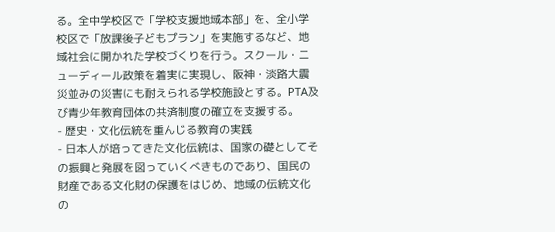る。全中学校区で「学校支援地域本部」を、全小学校区で「放課後子どもプラン」を実施するなど、地域社会に開かれた学校づくりを行う。スクール・ニューディール政策を着実に実現し、阪神・淡路大震災並みの災害にも耐えられる学校施設とする。PTA及び青少年教育団体の共済制度の確立を支援する。
- 歴史・文化伝統を重んじる教育の実践
- 日本人が培ってきた文化伝統は、国家の礎としてその振興と発展を図っていくべきものであり、国民の財産である文化財の保護をはじめ、地域の伝統文化の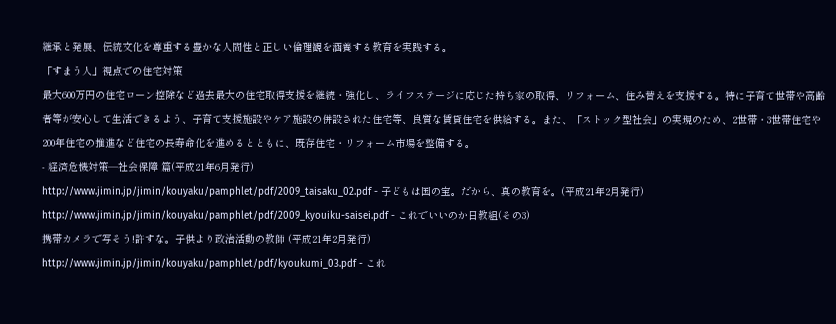継承と発展、伝統文化を尊重する豊かな人間性と正しい倫理観を涵養する教育を実践する。
「すまう人」視点での住宅対策
最大600万円の住宅ローン控除など過去最大の住宅取得支援を継続・強化し、ライフステージに応じた持ち家の取得、リフォーム、住み替えを支援する。特に子育て世帯や高齢者等が安心して生活できるよう、子育て支援施設やケア施設の併設された住宅等、良質な賃貸住宅を供給する。また、「ストック型社会」の実現のため、2世帯・3世帯住宅や200年住宅の推進など住宅の長寿命化を進めるとともに、既存住宅・リフォーム市場を整備する。
- 経済危機対策―社会保障 篇(平成21年6月発行)
http://www.jimin.jp/jimin/kouyaku/pamphlet/pdf/2009_taisaku_02.pdf - 子どもは国の宝。だから、真の教育を。(平成21年2月発行)
http://www.jimin.jp/jimin/kouyaku/pamphlet/pdf/2009_kyouiku-saisei.pdf - これでいいのか日教組(その3)
携帯カメラで写そう!許すな。子供より政治活動の教師 (平成21年2月発行)
http://www.jimin.jp/jimin/kouyaku/pamphlet/pdf/kyoukumi_03.pdf - これ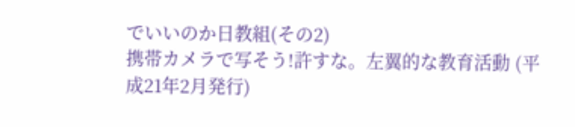でいいのか日教組(その2)
携帯カメラで写そう!許すな。左翼的な教育活動 (平成21年2月発行)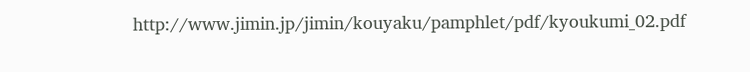http://www.jimin.jp/jimin/kouyaku/pamphlet/pdf/kyoukumi_02.pdf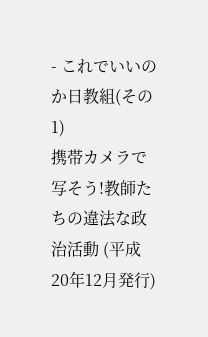- これでいいのか日教組(その1)
携帯カメラで写そう!教師たちの違法な政治活動 (平成20年12月発行)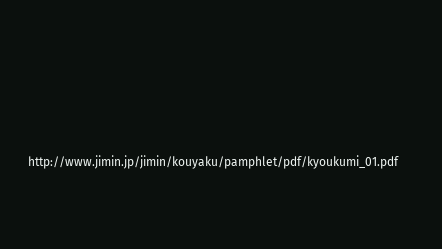http://www.jimin.jp/jimin/kouyaku/pamphlet/pdf/kyoukumi_01.pdf